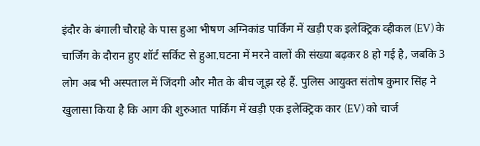इंदौर के बंगाली चौराहे के पास हुआ भीषण अग्निकांड पार्किंग में खड़ी एक इलेक्ट्रिक व्हीकल (EV) के चार्जिंग के दौरान हुए शॉर्ट सर्किट से हुआ.घटना में मरने वालों की संख्या बढ़कर 8 हो गई है, जबकि 3 लोग अब भी अस्पताल में जिंदगी और मौत के बीच जूझ रहे हैं. पुलिस आयुक्त संतोष कुमार सिंह ने खुलासा किया है कि आग की शुरुआत पार्किंग में खड़ी एक इलेक्ट्रिक कार (EV) को चार्ज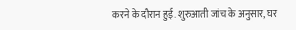करने के दौरान हुई. शुरुआती जांच के अनुसार, घर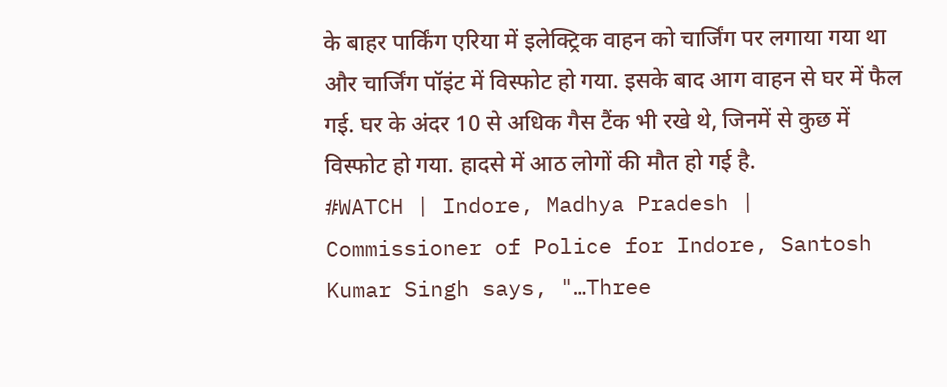के बाहर पार्किंग एरिया में इलेक्ट्रिक वाहन को चार्जिंग पर लगाया गया था और चार्जिंग पॉइंट में विस्फोट हो गया. इसके बाद आग वाहन से घर में फैल गई. घर के अंदर 10 से अधिक गैस टैंक भी रखे थे, जिनमें से कुछ में विस्फोट हो गया. हादसे में आठ लोगों की मौत हो गई है.
#WATCH | Indore, Madhya Pradesh | Commissioner of Police for Indore, Santosh Kumar Singh says, "…Three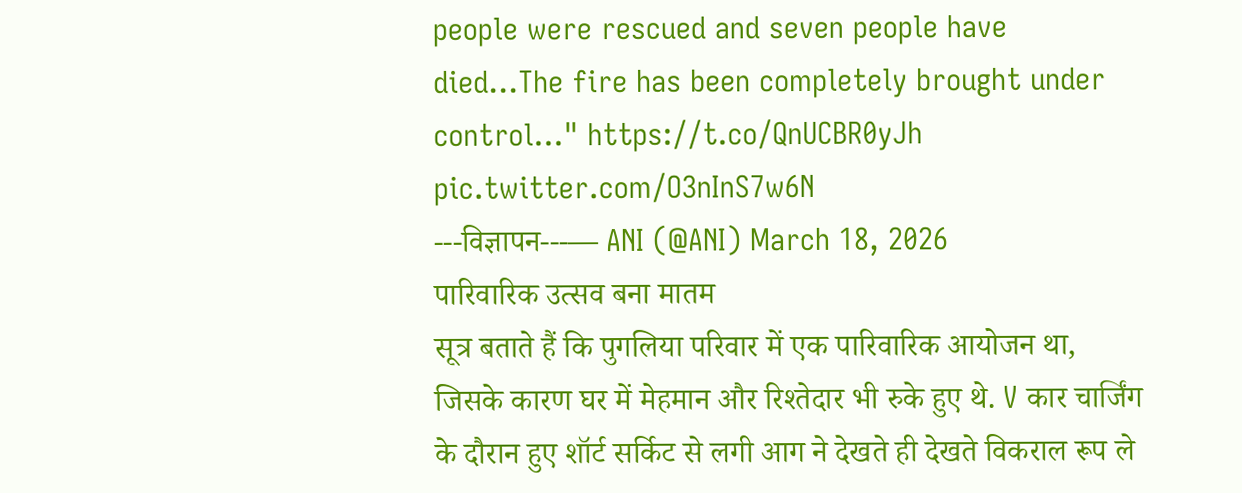people were rescued and seven people have died…The fire has been completely brought under control…" https://t.co/QnUCBR0yJh pic.twitter.com/O3nInS7w6N
---विज्ञापन---— ANI (@ANI) March 18, 2026
पारिवारिक उत्सव बना मातम
सूत्र बताते हैं कि पुगलिया परिवार में एक पारिवारिक आयोजन था, जिसके कारण घर में मेहमान और रिश्तेदार भी रुके हुए थे. V कार चार्जिंग के दौरान हुए शॉर्ट सर्किट से लगी आग ने देखते ही देखते विकराल रूप ले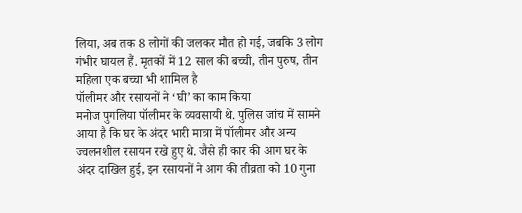लिया, अब तक 8 लोगों की जलकर मौत हो गई, जबकि 3 लोग गंभीर घायल हैं. मृतकों में 12 साल की बच्ची, तीन पुरुष, तीन महिला एक बच्चा भी शामिल है
पॉलीमर और रसायनों ने ‘घी’ का काम किया
मनोज पुगलिया पॉलीमर के व्यवसायी थे. पुलिस जांच में सामने आया है कि घर के अंदर भारी मात्रा में पॉलीमर और अन्य ज्वलनशील रसायन रखे हुए थे. जैसे ही कार की आग घर के अंदर दाखिल हुई, इन रसायनों ने आग की तीव्रता को 10 गुना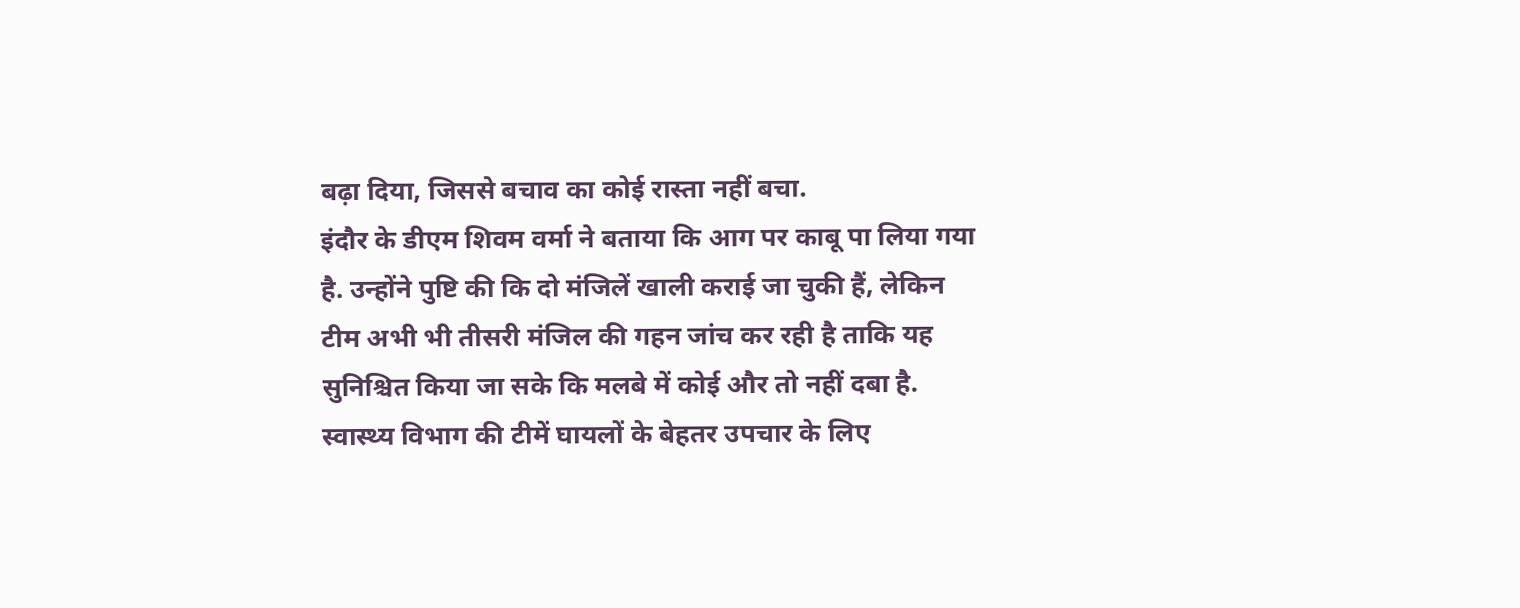बढ़ा दिया, जिससे बचाव का कोई रास्ता नहीं बचा.
इंदौर के डीएम शिवम वर्मा ने बताया कि आग पर काबू पा लिया गया है. उन्होंने पुष्टि की कि दो मंजिलें खाली कराई जा चुकी हैं, लेकिन टीम अभी भी तीसरी मंजिल की गहन जांच कर रही है ताकि यह सुनिश्चित किया जा सके कि मलबे में कोई और तो नहीं दबा है. स्वास्थ्य विभाग की टीमें घायलों के बेहतर उपचार के लिए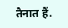तैनात हैं.